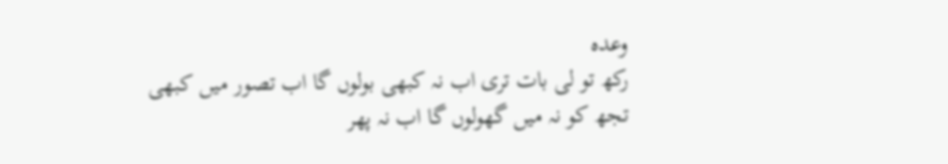وعدہ
رکھ تو لی بات تری اب نہ کبھی بولوں گا اب تصور میں کبھی تجھ کو نہ میں گھولوں گا اب نہ پھر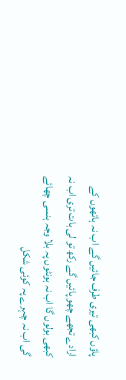پاؤں کبھی تیری طرف جائیں گے اب نہ ہاتھوں کے ارادے تجھے چھو پائیں گے رکھ تو لی بات تری اب نہ کبھی بولوں گا اب نہ ہونٹوں پہ بلا وجہ ہنسی چھائے گی اب نہ چہرے پہ کوئی شکل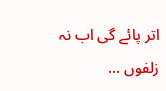اتر پائے گی اب نہ زلفوں ...